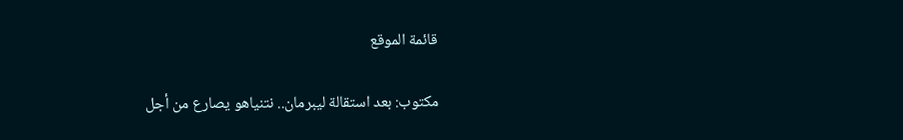قائمة الموقع

مكتوب: بعد استقالة ليبرمان.. نتنياهو يصارع من أجل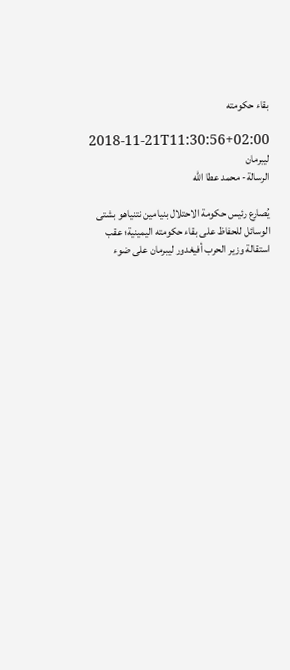بقاء حكومته

2018-11-21T11:30:56+02:00
ليبرمان
الرسالة- محمد عطا الله

يُصارع رئيس حكومة الاحتلال بنيامين نتنياهو بشتى الوسائل للحفاظ على بقاء حكومته اليمينية؛ عقب استقالة وزير الحرب أفيغدور ليبرمان على ضوء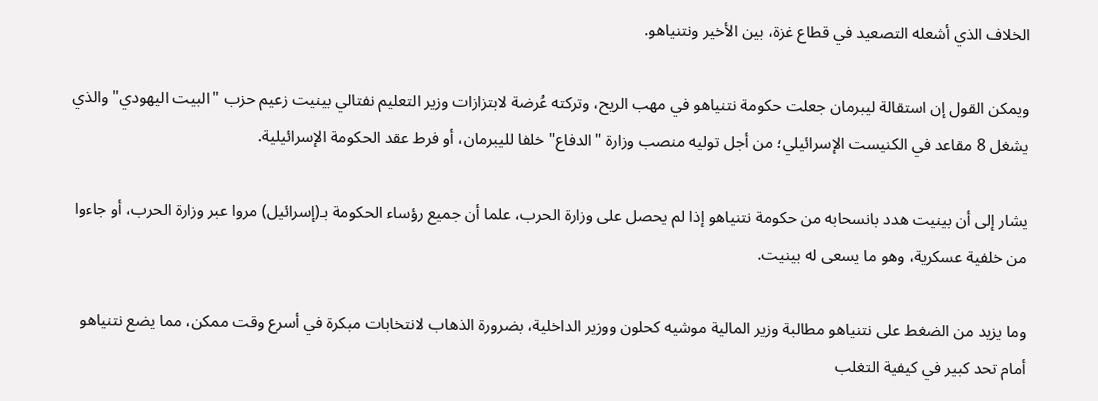الخلاف الذي أشعله التصعيد في قطاع غزة، بين الأخير ونتنياهو.

ويمكن القول إن استقالة ليبرمان جعلت حكومة نتنياهو في مهب الريح، وتركته عُرضة لابتزازات وزير التعليم نفتالي بينيت زعيم حزب "البيت اليهودي" والذي يشغل 8 مقاعد في الكنيست الإسرائيلي؛ من أجل توليه منصب وزارة "الدفاع" خلفا لليبرمان، أو فرط عقد الحكومة الإسرائيلية.

يشار إلى أن بينيت هدد بانسحابه من حكومة نتنياهو إذا لم يحصل على وزارة الحرب، علما أن جميع رؤساء الحكومة بـ(إسرائيل) مروا عبر وزارة الحرب، أو جاءوا من خلفية عسكرية، وهو ما يسعى له بينيت.

وما يزيد من الضغط على نتنياهو مطالبة وزير المالية موشيه كحلون ووزير الداخلية، بضرورة الذهاب لانتخابات مبكرة في أسرع وقت ممكن، مما يضع نتنياهو أمام تحد كبير في كيفية التغلب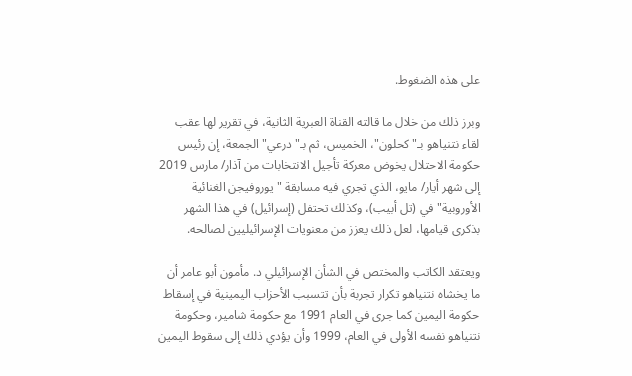على هذه الضغوط.

وبرز ذلك من خلال ما قالته القناة العبرية الثانية، في تقرير لها عقب لقاء نتنياهو بـ"كحلون"، الخميس، ثم بـ"درعي" الجمعة، إن رئيس حكومة الاحتلال يخوض معركة تأجيل الانتخابات من آذار/ مارس 2019 إلى شهر أيار/ مايو، الذي تجري فيه مسابقة "يوروفيجن الغنائية الأوروبية" في (تل أبيب)، وكذلك تحتفل (إسرائيل) في هذا الشهر بذكرى قيامها، لعل ذلك يعزز من معنويات الإسرائيليين لصالحه.

ويعتقد الكاتب والمختص في الشأن الإسرائيلي د. مأمون أبو عامر أن ما يخشاه نتنياهو تكرار تجربة بأن تتسبب الأحزاب اليمينية في إسقاط حكومة اليمين كما جرى في العام 1991 مع حكومة شامير، وحكومة نتنياهو نفسه الأولى في العام، 1999 وأن يؤدي ذلك إلى سقوط اليمين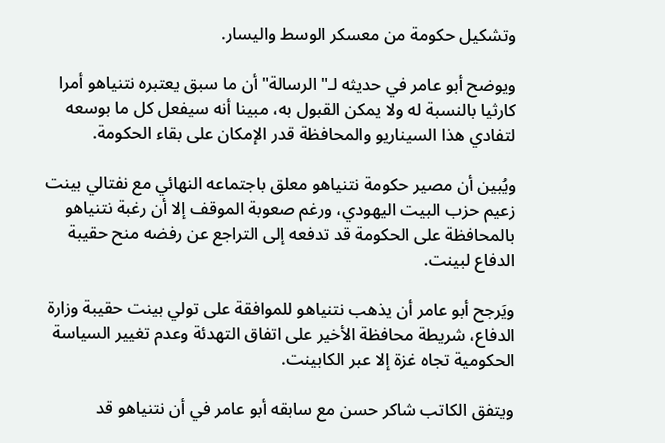وتشكيل حكومة من معسكر الوسط واليسار.

ويوضح أبو عامر في حديثه لـ"الرسالة" أن ما سبق يعتبره نتنياهو أمرا كارثيا بالنسبة له ولا يمكن القبول به، مبينا أنه سيفعل كل ما بوسعه لتفادي هذا السيناريو والمحافظة قدر الإمكان على بقاء الحكومة.

ويُبين أن مصير حكومة نتنياهو معلق باجتماعه النهائي مع نفتالي بينت زعيم حزب البيت اليهودي، ورغم صعوبة الموقف إلا أن رغبة نتنياهو بالمحافظة على الحكومة قد تدفعه إلى التراجع عن رفضه منح حقيبة الدفاع لبينت.

ويَرجح أبو عامر أن يذهب نتنياهو للموافقة على تولي بينت حقيبة وزارة الدفاع، شريطة محافظة الأخير على اتفاق التهدئة وعدم تغيير السياسة الحكومية تجاه غزة إلا عبر الكابينت.

ويتفق الكاتب شاكر حسن مع سابقه أبو عامر في أن نتنياهو قد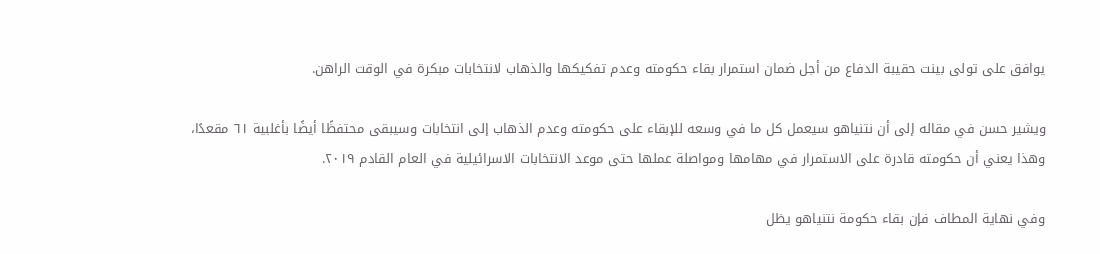يوافق على تولى بينت حقيبة الدفاع من أجل ضمان استمرار بقاء حكومته وعدم تفكيكها والذهاب لانتخابات مبكرة في الوقت الراهن.

ويشير حسن في مقاله إلى أن نتنياهو سيعمل كل ما في وسعه للإبقاء على حكومته وعدم الذهاب إلى انتخابات وسيبقى محتفظًا أيضًا بأغلبية ٦١ مقعدًا، وهذا يعني أن حكومته قادرة على الاستمرار في مهامها ومواصلة عملها حتى موعد الانتخابات الاسرائيلية في العام القادم ٢٠١٩.

وفي نهاية المطاف فإن بقاء حكومة نتنياهو يظل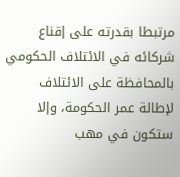مرتبطا بقدرته على إقناع شركائه في الائتلاف الحكومي بالمحافظة على الائتلاف لإطالة عمر الحكومة، وإلا ستكون في مهب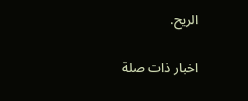الريح.

اخبار ذات صلة